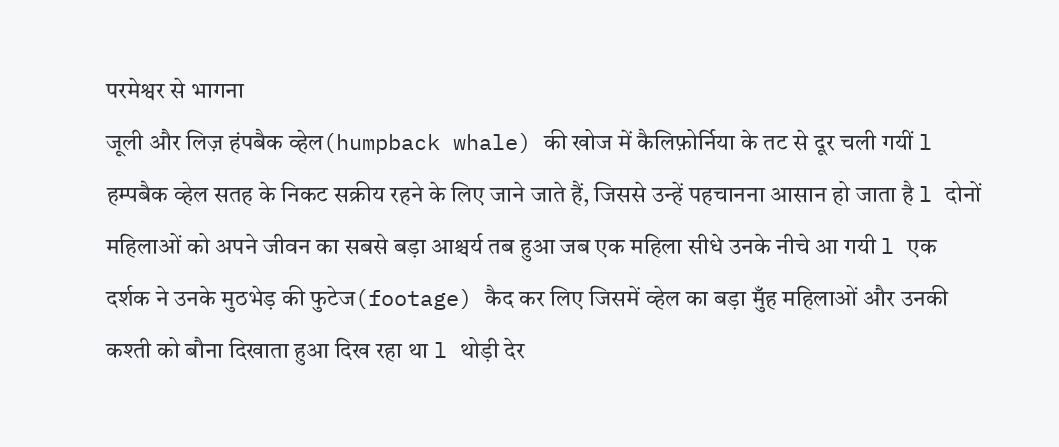परमेश्वर से भागना
जूली और लिज़ हंपबैक व्हेल(humpback whale) की खोज में कैलिफ़ोर्निया के तट से दूर चली गयीं l हम्पबैक व्हेल सतह के निकट सक्रीय रहने के लिए जाने जाते हैं, जिससे उन्हें पहचानना आसान हो जाता है l दोनों महिलाओं को अपने जीवन का सबसे बड़ा आश्चर्य तब हुआ जब एक महिला सीधे उनके नीचे आ गयी l एक दर्शक ने उनके मुठभेड़ की फुटेज(footage) कैद कर लिए जिसमें व्हेल का बड़ा मुँह महिलाओं और उनकी कश्ती को बौना दिखाता हुआ दिख रहा था l थोड़ी देर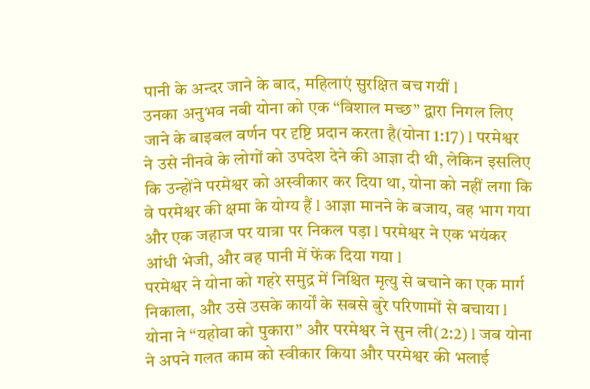पानी के अन्दर जाने के बाद, महिलाएं सुरक्षित बच गयीं l
उनका अनुभव नबी योना को एक “विशाल मच्छ” द्वारा निगल लिए जाने के बाइबल वर्णन पर दृष्टि प्रदान करता है(योना 1:17) l परमेश्वर ने उसे नीनवे के लोगों को उपदेश देने की आज्ञा दी थी, लेकिन इसलिए कि उन्होंने परमेश्वर को अस्वीकार कर दिया था, योना को नहीं लगा कि वे परमेश्वर की क्षमा के योग्य हैं l आज्ञा मानने के बजाय, वह भाग गया और एक जहाज पर यात्रा पर निकल पड़ा l परमेश्वर ने एक भयंकर आंधी भेजी, और वह पानी में फेंक दिया गया l
परमेश्वर ने योना को गहरे समुद्र में निश्चित मृत्यु से बचाने का एक मार्ग निकाला, और उसे उसके कार्यों के सबसे बुरे परिणामों से बचाया l योना ने “यहोवा को पुकारा” और परमेश्वर ने सुन ली(2:2) l जब योना ने अपने गलत काम को स्वीकार किया और परमेश्वर की भलाई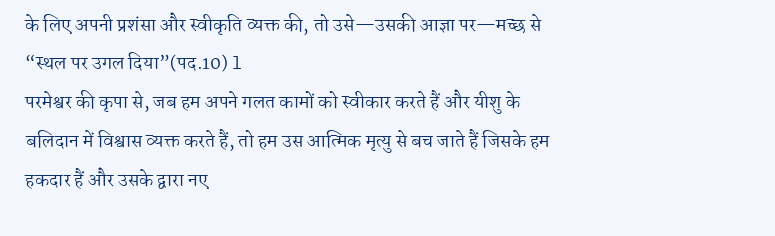के लिए अपनी प्रशंसा और स्वीकृति व्यक्त की, तो उसे—उसकी आज्ञा पर—मच्छ से “स्थल पर उगल दिया”(पद.10) l
परमेश्वर की कृपा से, जब हम अपने गलत कामों को स्वीकार करते हैं और यीशु के बलिदान में विश्वास व्यक्त करते हैं, तो हम उस आत्मिक मृत्यु से बच जाते हैं जिसके हम हकदार हैं और उसके द्वारा नए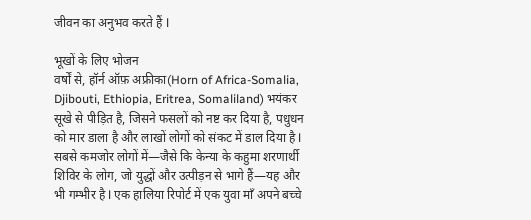जीवन का अनुभव करते हैं l

भूखों के लिए भोजन
वर्षों से, हॉर्न ऑफ़ अफ्रीका(Horn of Africa-Somalia, Djibouti, Ethiopia, Eritrea, Somaliland) भयंकर सूखे से पीड़ित है, जिसने फसलों को नष्ट कर दिया है, पधुधन को मार डाला है और लाखों लोगों को संकट में डाल दिया है l सबसे कमजोर लोगों में—जैसे कि केन्या के कहुमा शरणार्थी शिविर के लोग, जो युद्धों और उत्पीड़न से भागे हैं—यह और भी गम्भीर है l एक हालिया रिपोर्ट में एक युवा माँ अपने बच्चे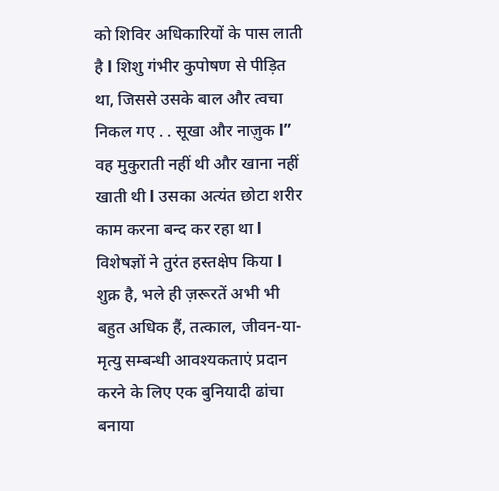को शिविर अधिकारियों के पास लाती है l शिशु गंभीर कुपोषण से पीड़ित था, जिससे उसके बाल और त्वचा निकल गए . . सूखा और नाज़ुक l” वह मुकुराती नहीं थी और खाना नहीं खाती थी l उसका अत्यंत छोटा शरीर काम करना बन्द कर रहा था l विशेषज्ञों ने तुरंत हस्तक्षेप किया l शुक्र है, भले ही ज़रूरतें अभी भी बहुत अधिक हैं, तत्काल, जीवन-या-मृत्यु सम्बन्धी आवश्यकताएं प्रदान करने के लिए एक बुनियादी ढांचा बनाया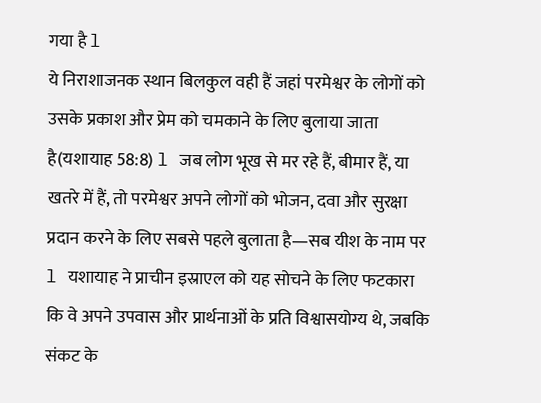गया है l
ये निराशाजनक स्थान बिलकुल वही हैं जहां परमेश्वर के लोगों को उसके प्रकाश और प्रेम को चमकाने के लिए बुलाया जाता है(यशायाह 58:8) l जब लोग भूख से मर रहे हैं, बीमार हैं, या खतरे में हैं, तो परमेश्वर अपने लोगों को भोजन, दवा और सुरक्षा प्रदान करने के लिए सबसे पहले बुलाता है—सब यीश के नाम पर l यशायाह ने प्राचीन इस्राएल को यह सोचने के लिए फटकारा कि वे अपने उपवास और प्रार्थनाओं के प्रति विश्वासयोग्य थे, जबकि संकट के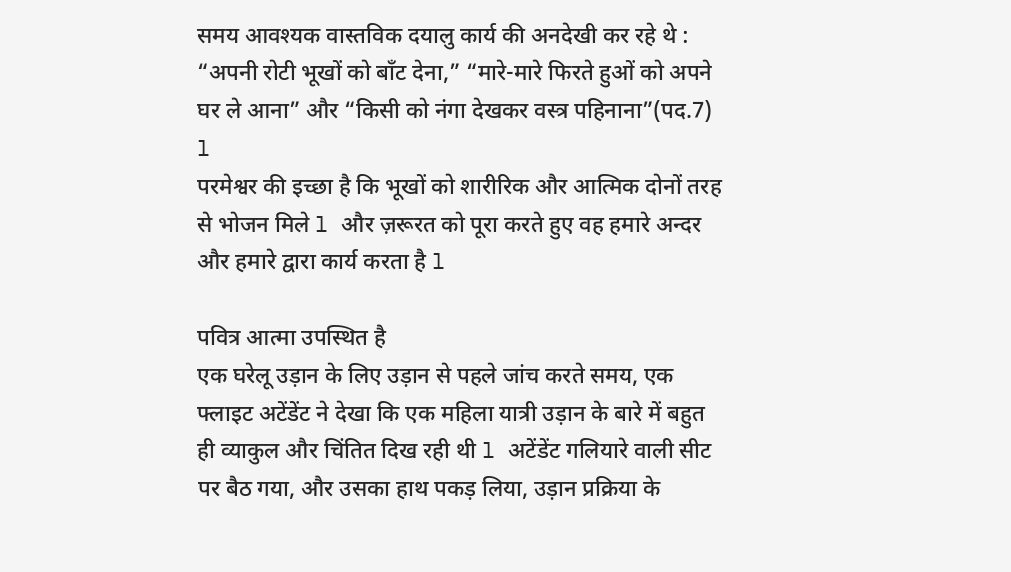समय आवश्यक वास्तविक दयालु कार्य की अनदेखी कर रहे थे : “अपनी रोटी भूखों को बाँट देना,” “मारे-मारे फिरते हुओं को अपने घर ले आना” और “किसी को नंगा देखकर वस्त्र पहिनाना”(पद.7) l
परमेश्वर की इच्छा है कि भूखों को शारीरिक और आत्मिक दोनों तरह से भोजन मिले l और ज़रूरत को पूरा करते हुए वह हमारे अन्दर और हमारे द्वारा कार्य करता है l

पवित्र आत्मा उपस्थित है
एक घरेलू उड़ान के लिए उड़ान से पहले जांच करते समय, एक फ्लाइट अटेंडेंट ने देखा कि एक महिला यात्री उड़ान के बारे में बहुत ही व्याकुल और चिंतित दिख रही थी l अटेंडेंट गलियारे वाली सीट पर बैठ गया, और उसका हाथ पकड़ लिया, उड़ान प्रक्रिया के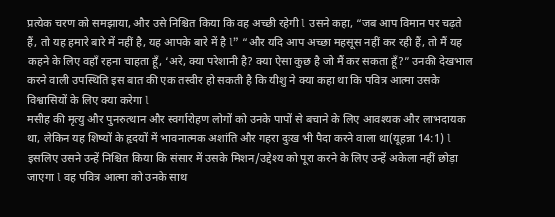प्रत्येक चरण को समझाया, और उसे निश्चित किया कि वह अच्छी रहेगी l उसने कहा, “जब आप विमान पर चढ़ते हैं, तो यह हमारे बारे में नहीं है, यह आपके बारे में है l” “और यदि आप अच्छा महसूस नहीं कर रही हैं, तो मैं यह कहने के लिए वहाँ रहना चाहता हूँ, ‘अरे, क्या परेशानी है? क्या ऐसा कुछ है जो मैं कर सकता हूँ?” उनकी देखभाल करने वाली उपस्थिति इस बात की एक तस्वीर हो सकती है कि यीशु ने क्या कहा था कि पवित्र आत्मा उसके विश्वासियों के लिए क्या करेगा l
मसीह की मृत्यु और पुनरुत्थान और स्वर्गारोहण लोगों को उनके पापों से बचाने के लिए आवश्यक और लाभदायक था, लेकिन यह शिष्यों के हृदयों में भावनात्मक अशांति और गहरा दुःख भी पैदा करने वाला था(यूहन्ना 14:1) l इसलिए उसने उन्हें निश्चित किया कि संसार में उसके मिशन/उद्देश्य को पूरा करने के लिए उन्हें अकेला नहीं छोड़ा जाएगा l वह पवित्र आत्मा को उनके साथ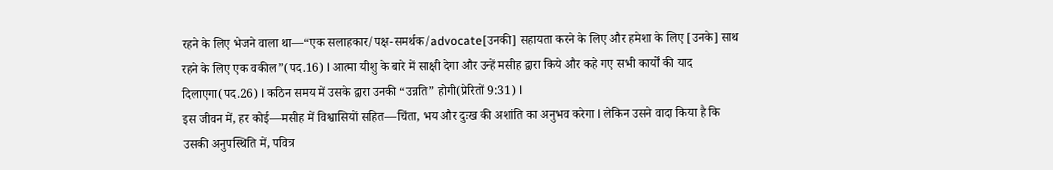रहने के लिए भेजने वाला था—“एक सलाहकार/पक्ष-समर्थक/advocate[उनकी] सहायता करने के लिए और हमेशा के लिए [उनके] साथ रहने के लिए एक वकील”(पद.16) l आत्मा यीशु के बारे में साक्षी देगा और उन्हें मसीह द्वारा किये और कहे गए सभी कार्यों की याद दिलाएगा(पद.26) l कठिन समय में उसके द्वारा उनकी “उन्नति” होगी(प्रेरितों 9:31) l
इस जीवन में, हर कोई—मसीह में विश्वासियों सहित—चिंता, भय और दुःख की अशांति का अनुभव करेगा l लेकिन उसने वादा किया है कि उसकी अनुपस्थिति में, पवित्र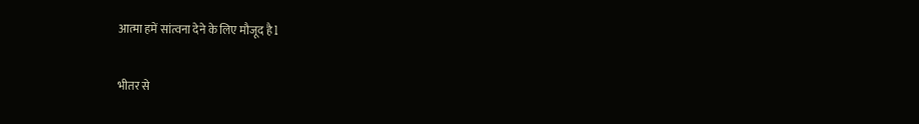आत्मा हमें सांत्वना देने के लिए मौजूद है l

भीतर से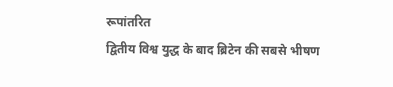रूपांतरित
द्वितीय विश्व युद्ध के बाद ब्रिटेन की सबसे भीषण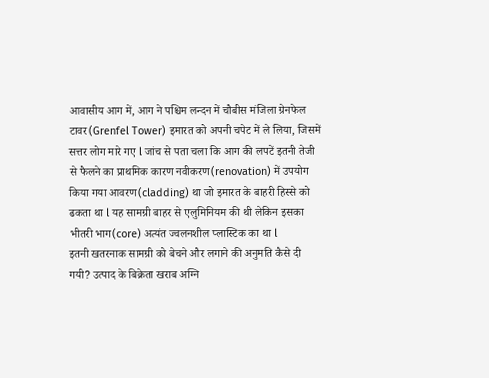आवासीय आग में, आग ने पश्चिम लन्दन में चौबीस मंजिला ग्रेनफेल टावर(Grenfel Tower) इमारत को अपनी चपेट में ले लिया, जिसमें सत्तर लोग मारे गए l जांच से पता चला कि आग की लपटें इतनी तेजी से फैलने का प्राथमिक कारण नवीकरण(renovation) में उपयोग किया गया आवरण(cladding) था जो इमारत के बाहरी हिस्से को ढकता था l यह सामग्री बाहर से एलुमिनियम की थी लेकिन इसका भीतरी भाग(core) अत्यंत ज्वलनशील प्लास्टिक का था l
इतनी खतरनाक सामग्री को बेचने और लगाने की अनुमति कैसे दी गयी? उत्पाद के बिक्रेता खराब अग्नि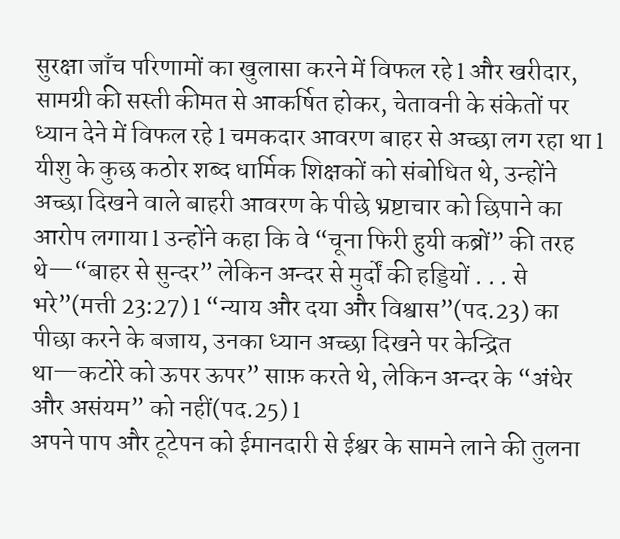सुरक्षा जाँच परिणामों का खुलासा करने में विफल रहे l और खरीदार, सामग्री की सस्ती कीमत से आकर्षित होकर, चेतावनी के संकेतों पर ध्यान देने में विफल रहे l चमकदार आवरण बाहर से अच्छा लग रहा था l
यीशु के कुछ कठोर शब्द धार्मिक शिक्षकों को संबोधित थे, उन्होंने अच्छा दिखने वाले बाहरी आवरण के पीछे भ्रष्टाचार को छिपाने का आरोप लगाया l उन्होंने कहा कि वे “चूना फिरी हुयी कब्रों” की तरह थे—“बाहर से सुन्दर” लेकिन अन्दर से मुर्दों की हड्डियों . . . से भरे”(मत्ती 23:27) l “न्याय और दया और विश्वास”(पद.23) का पीछा करने के बजाय, उनका ध्यान अच्छा दिखने पर केन्द्रित था—कटोरे को ऊपर ऊपर” साफ़ करते थे, लेकिन अन्दर के “अंधेर और असंयम” को नहीं(पद.25) l
अपने पाप और टूटेपन को ईमानदारी से ईश्वर के सामने लाने की तुलना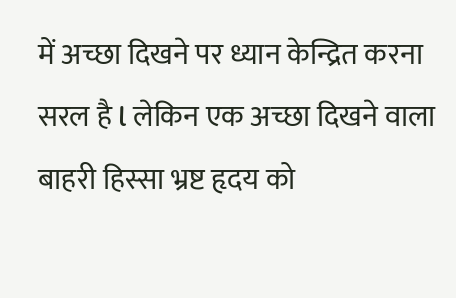में अच्छा दिखने पर ध्यान केन्द्रित करना सरल है l लेकिन एक अच्छा दिखने वाला बाहरी हिस्सा भ्रष्ट हृदय को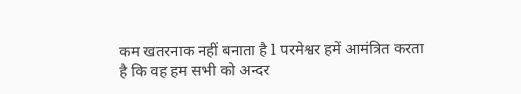कम खतरनाक नहीं बनाता है l परमेश्वर हमें आमंत्रित करता है कि वह हम सभी को अन्दर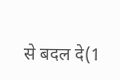से बदल दे(1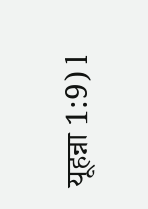यूहन्ना 1:9) l